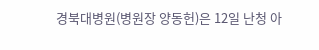경북대병원(병원장 양동헌)은 12일 난청 아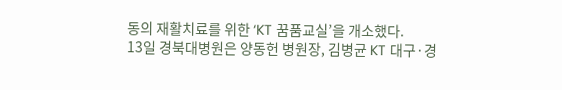동의 재활치료를 위한 ‘KT 꿈품교실’을 개소했다.
13일 경북대병원은 양동헌 병원장, 김병균 KT 대구·경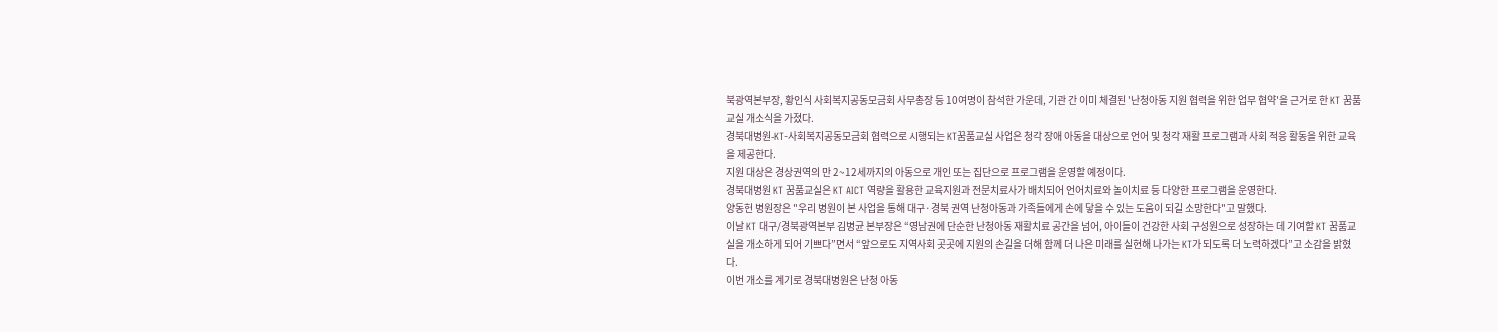북광역본부장, 황인식 사회복지공동모금회 사무총장 등 10여명이 참석한 가운데, 기관 간 이미 체결된 '난청아동 지원 협력을 위한 업무 협약'을 근거로 한 KT 꿈품교실 개소식을 가졌다.
경북대병원-KT-사회복지공동모금회 협력으로 시행되는 KT꿈품교실 사업은 청각 장애 아동을 대상으로 언어 및 청각 재활 프로그램과 사회 적응 활동을 위한 교육을 제공한다.
지원 대상은 경상권역의 만 2~12세까지의 아동으로 개인 또는 집단으로 프로그램을 운영할 예정이다.
경북대병원 KT 꿈품교실은 KT AICT 역량을 활용한 교육지원과 전문치료사가 배치되어 언어치료와 놀이치료 등 다양한 프로그램을 운영한다.
양동헌 병원장은 "우리 병원이 본 사업을 통해 대구·경북 권역 난청아동과 가족들에게 손에 닿을 수 있는 도움이 되길 소망한다"고 말했다.
이날 KT 대구/경북광역본부 김병균 본부장은 “영남권에 단순한 난청아동 재활치료 공간을 넘어, 아이들이 건강한 사회 구성원으로 성장하는 데 기여할 KT 꿈품교실을 개소하게 되어 기쁘다”면서 “앞으로도 지역사회 곳곳에 지원의 손길을 더해 함께 더 나은 미래를 실현해 나가는 KT가 되도록 더 노력하겠다”고 소감을 밝혔다.
이번 개소를 계기로 경북대병원은 난청 아동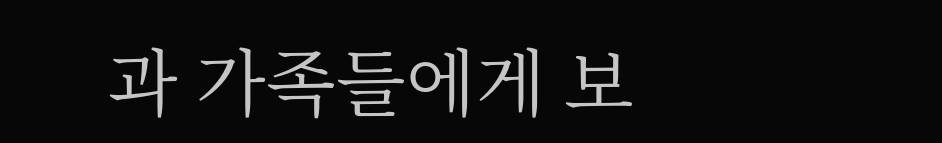과 가족들에게 보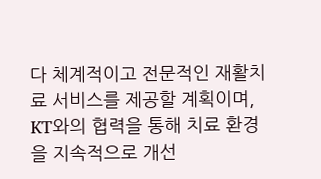다 체계적이고 전문적인 재활치료 서비스를 제공할 계획이며, KT와의 협력을 통해 치료 환경을 지속적으로 개선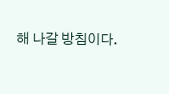해 나갈 방침이다.